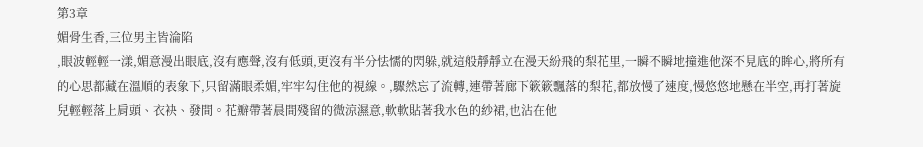第3章
媚骨生香,三位男主皆淪陷
,眼波輕輕一漾,媚意漫出眼底,沒有應聲,沒有低頭,更沒有半分怯懦的閃躲,就這般靜靜立在漫天紛飛的梨花里,一瞬不瞬地撞進他深不見底的眸心,將所有的心思都藏在溫順的表象下,只留滿眼柔媚,牢牢勾住他的視線。,驟然忘了流轉,連帶著廊下簌簌飄落的梨花,都放慢了速度,慢悠悠地懸在半空,再打著旋兒輕輕落上肩頭、衣袂、發間。花瓣帶著晨間殘留的微涼濕意,軟軟貼著我水色的紗裙,也沾在他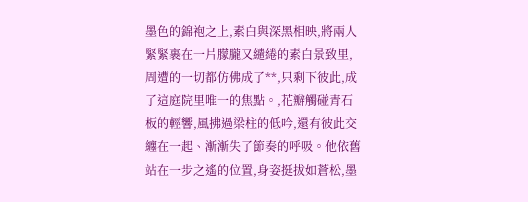墨色的錦袍之上,素白與深黑相映,將兩人緊緊裹在一片朦朧又繾綣的素白景致里,周遭的一切都仿佛成了**,只剩下彼此,成了這庭院里唯一的焦點。,花瓣觸碰青石板的輕響,風拂過梁柱的低吟,還有彼此交纏在一起、漸漸失了節奏的呼吸。他依舊站在一步之遙的位置,身姿挺拔如蒼松,墨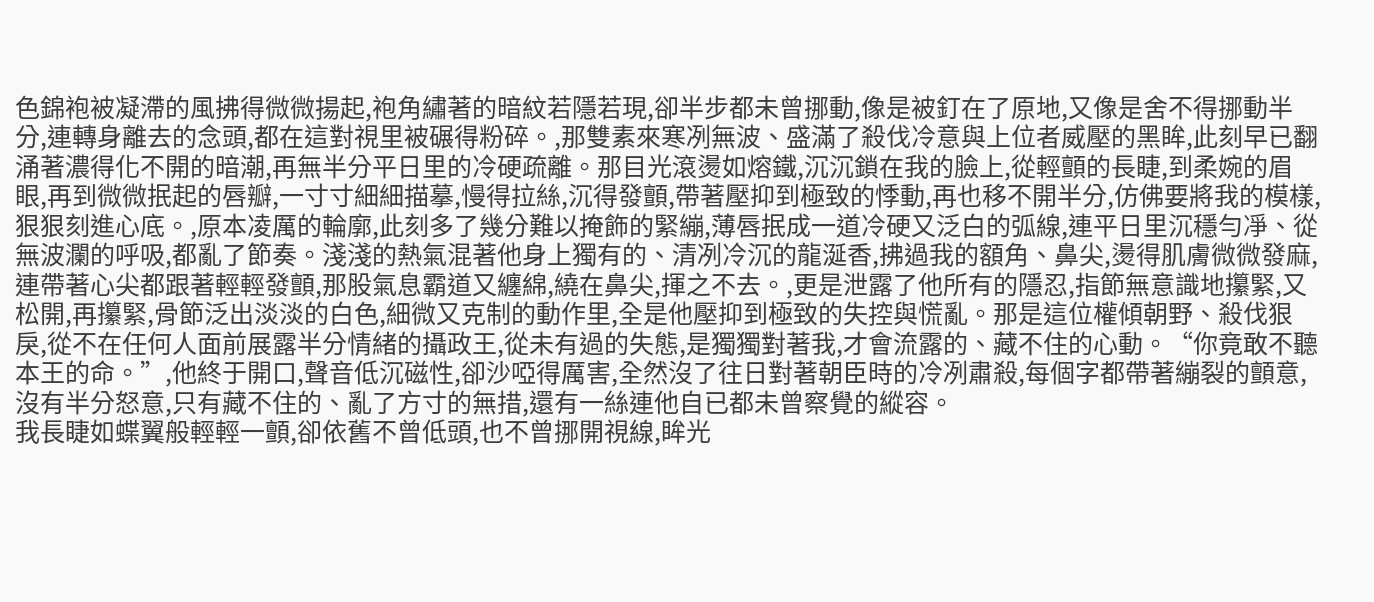色錦袍被凝滯的風拂得微微揚起,袍角繡著的暗紋若隱若現,卻半步都未曾挪動,像是被釘在了原地,又像是舍不得挪動半分,連轉身離去的念頭,都在這對視里被碾得粉碎。,那雙素來寒冽無波、盛滿了殺伐冷意與上位者威壓的黑眸,此刻早已翻涌著濃得化不開的暗潮,再無半分平日里的冷硬疏離。那目光滾燙如熔鐵,沉沉鎖在我的臉上,從輕顫的長睫,到柔婉的眉眼,再到微微抿起的唇瓣,一寸寸細細描摹,慢得拉絲,沉得發顫,帶著壓抑到極致的悸動,再也移不開半分,仿佛要將我的模樣,狠狠刻進心底。,原本凌厲的輪廓,此刻多了幾分難以掩飾的緊繃,薄唇抿成一道冷硬又泛白的弧線,連平日里沉穩勻凈、從無波瀾的呼吸,都亂了節奏。淺淺的熱氣混著他身上獨有的、清冽冷沉的龍涎香,拂過我的額角、鼻尖,燙得肌膚微微發麻,連帶著心尖都跟著輕輕發顫,那股氣息霸道又纏綿,繞在鼻尖,揮之不去。,更是泄露了他所有的隱忍,指節無意識地攥緊,又松開,再攥緊,骨節泛出淡淡的白色,細微又克制的動作里,全是他壓抑到極致的失控與慌亂。那是這位權傾朝野、殺伐狠戾,從不在任何人面前展露半分情緒的攝政王,從未有過的失態,是獨獨對著我,才會流露的、藏不住的心動。“你竟敢不聽本王的命。”,他終于開口,聲音低沉磁性,卻沙啞得厲害,全然沒了往日對著朝臣時的冷冽肅殺,每個字都帶著繃裂的顫意,沒有半分怒意,只有藏不住的、亂了方寸的無措,還有一絲連他自已都未曾察覺的縱容。
我長睫如蝶翼般輕輕一顫,卻依舊不曾低頭,也不曾挪開視線,眸光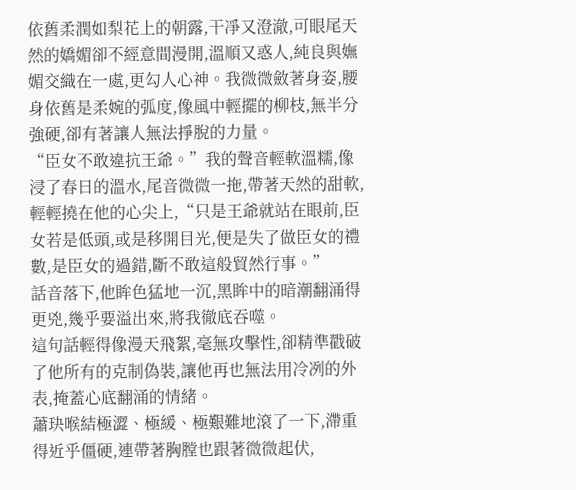依舊柔潤如梨花上的朝露,干凈又澄澈,可眼尾天然的嬌媚卻不經意間漫開,溫順又惑人,純良與嫵媚交織在一處,更勾人心神。我微微斂著身姿,腰身依舊是柔婉的弧度,像風中輕擺的柳枝,無半分強硬,卻有著讓人無法掙脫的力量。
“臣女不敢違抗王爺。”我的聲音輕軟溫糯,像浸了春日的溫水,尾音微微一拖,帶著天然的甜軟,輕輕撓在他的心尖上,“只是王爺就站在眼前,臣女若是低頭,或是移開目光,便是失了做臣女的禮數,是臣女的過錯,斷不敢這般貿然行事。”
話音落下,他眸色猛地一沉,黑眸中的暗潮翻涌得更兇,幾乎要溢出來,將我徹底吞噬。
這句話輕得像漫天飛絮,毫無攻擊性,卻精準戳破了他所有的克制偽裝,讓他再也無法用冷冽的外表,掩蓋心底翻涌的情緒。
蕭玦喉結極澀、極緩、極艱難地滾了一下,滯重得近乎僵硬,連帶著胸膛也跟著微微起伏,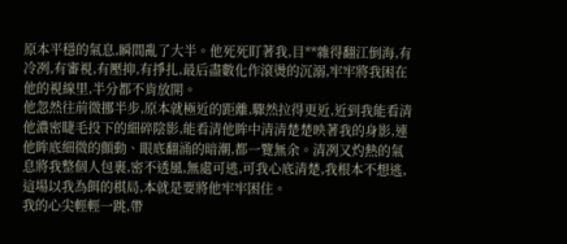原本平穩的氣息,瞬間亂了大半。他死死盯著我,目**雜得翻江倒海,有冷冽,有審視,有壓抑,有掙扎,最后盡數化作滾燙的沉溺,牢牢將我困在他的視線里,半分都不肯放開。
他忽然往前微挪半步,原本就極近的距離,驟然拉得更近,近到我能看清他濃密睫毛投下的細碎陰影,能看清他眸中清清楚楚映著我的身影,連他眸底細微的顫動、眼底翻涌的暗潮,都一覽無余。清冽又灼熱的氣息將我整個人包裹,密不透風,無處可逃,可我心底清楚,我根本不想逃,這場以我為餌的棋局,本就是要將他牢牢困住。
我的心尖輕輕一跳,帶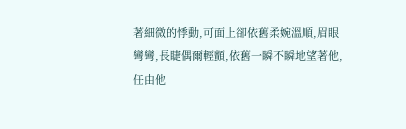著細微的悸動,可面上卻依舊柔婉溫順,眉眼彎彎,長睫偶爾輕顫,依舊一瞬不瞬地望著他,任由他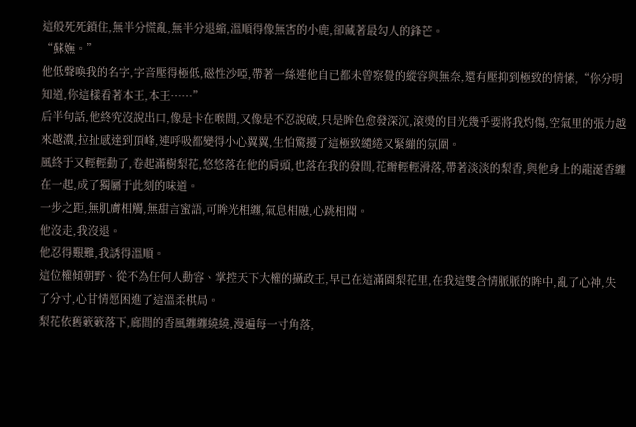這般死死鎖住,無半分慌亂,無半分退縮,溫順得像無害的小鹿,卻藏著最勾人的鋒芒。
“蘇嫵。”
他低聲喚我的名字,字音壓得極低,磁性沙啞,帶著一絲連他自已都未曾察覺的縱容與無奈,還有壓抑到極致的情愫,“你分明知道,你這樣看著本王,本王……”
后半句話,他終究沒說出口,像是卡在喉間,又像是不忍說破,只是眸色愈發深沉,滾燙的目光幾乎要將我灼傷,空氣里的張力越來越濃,拉扯感達到頂峰,連呼吸都變得小心翼翼,生怕驚擾了這極致繾綣又緊繃的氛圍。
風終于又輕輕動了,卷起滿樹梨花,悠悠落在他的肩頭,也落在我的發間,花瓣輕輕滑落,帶著淡淡的梨香,與他身上的龍涎香纏在一起,成了獨屬于此刻的味道。
一步之距,無肌膚相觸,無甜言蜜語,可眸光相纏,氣息相融,心跳相聞。
他沒走,我沒退。
他忍得艱難,我誘得溫順。
這位權傾朝野、從不為任何人動容、掌控天下大權的攝政王,早已在這滿園梨花里,在我這雙含情脈脈的眸中,亂了心神,失了分寸,心甘情愿困進了這溫柔棋局。
梨花依舊簌簌落下,廊間的香風纏纏繞繞,漫遍每一寸角落,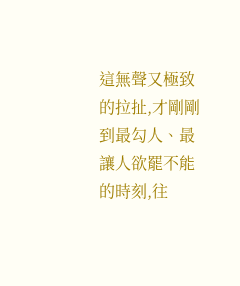這無聲又極致的拉扯,才剛剛到最勾人、最讓人欲罷不能的時刻,往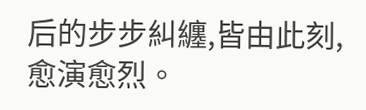后的步步糾纏,皆由此刻,愈演愈烈。